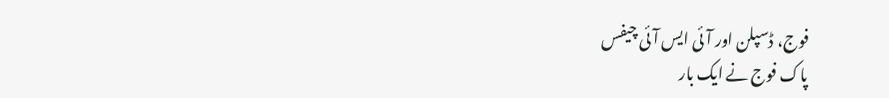فوج، ڈسپلن اور آئی ایس آئی چیفس
پاک فوج نے ایک بار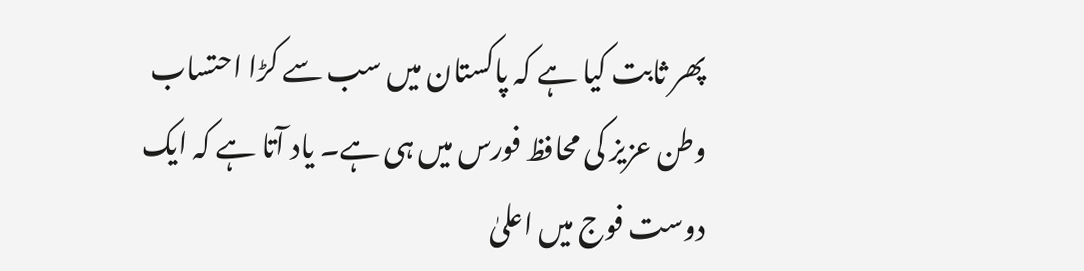پھر ثابت کیا ہے کہ پاکستان میں سب سے کڑا احتساب وطن عزیز کی محافظ فورس میں ہی ہے۔ یاد آتا ہے کہ ایک دوست فوج میں اعلیٰ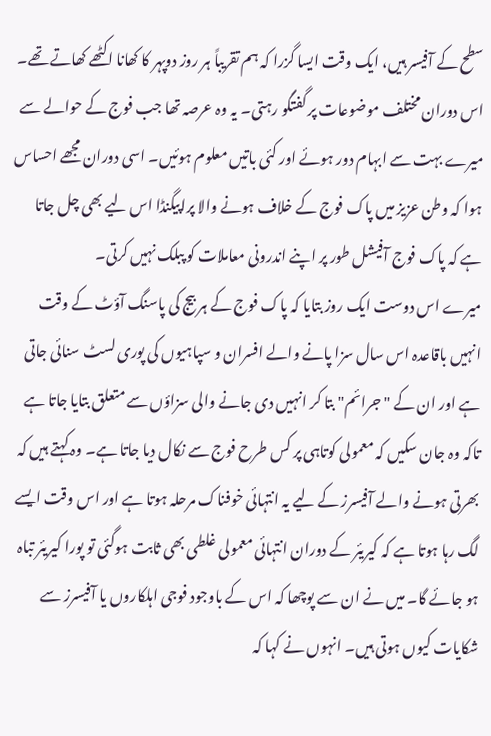سطح کے آفیسر ہیں، ایک وقت ایسا گزرا کہ ہم تقریباً ہر روز دوپہر کا کھانا اکٹھے کھاتے تھے۔ اس دوران مختلف موضوعات پر گفتگو رہتی۔ یہ وہ عرصہ تھا جب فوج کے حوالے سے میرے بہت سے ابہام دور ہوئے اور کئی باتیں معلوم ہوئیں۔ اسی دوران مجھے احساس ہوا کہ وطن عزیز میں پاک فوج کے خلاف ہونے والا پراپیگنڈا اس لیے بھی چل جاتا ہے کہ پاک فوج آفیشل طور پر اپنے اندرونی معاملات کو پبلک نہیں کرتی۔
میرے اس دوست ایک روز بتایا کہ پاک فوج کے ہر بیج کی پاسنگ آؤٹ کے وقت انہیں باقاعدہ اس سال سزا پانے والے افسران و سپاہیوں کی پوری لسٹ سنائی جاتی ہے اور ان کے "جرائم" بتا کر انہیں دی جانے والی سزاؤں سے متعلق بتایا جاتا ہے تاکہ وہ جان سکیں کہ معمولی کوتاہی پر کس طرح فوج سے نکال دیا جاتا ہے۔ وہ کہتے ہیں کہ بھرتی ہونے والے آفیسرز کے لیے یہ انتہائی خوفناک مرحلہ ہوتا ہے اور اس وقت ایسے لگ رہا ہوتا ہے کہ کیریئر کے دوران انتہائی معمولی غلطی بھی ثابت ہوگئی تو پورا کیریئر تباہ ہو جائے گا۔ میں نے ان سے پوچھا کہ اس کے باوجود فوجی اہلکاروں یا آفیسرز سے شکایات کیوں ہوتی ہیں۔ انہوں نے کہا کہ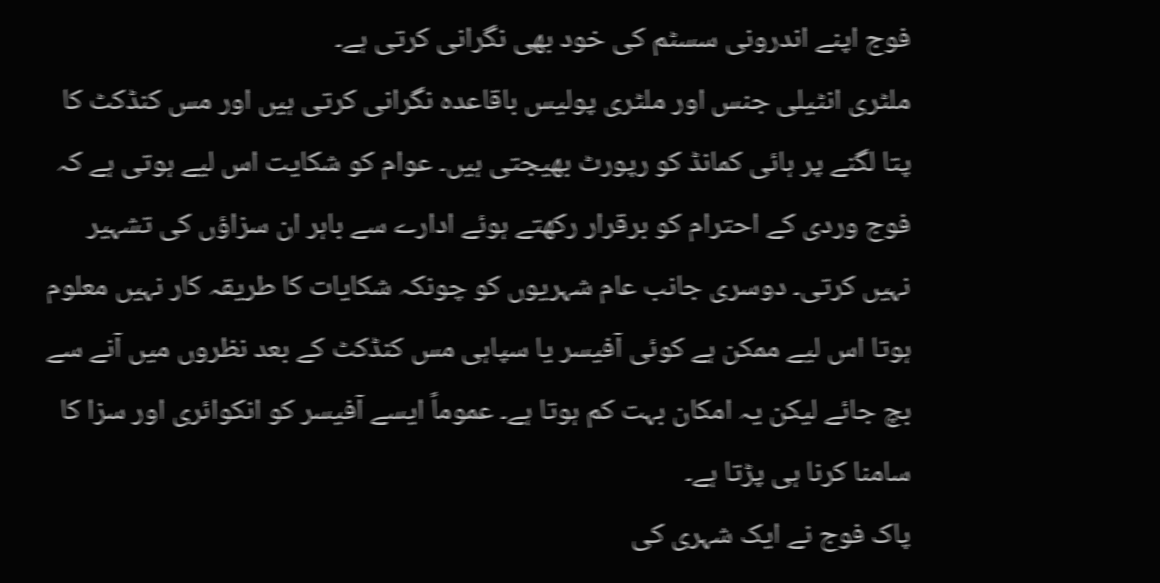فوج اپنے اندرونی سسٹم کی خود بھی نگرانی کرتی ہے۔
ملٹری انٹیلی جنس اور ملٹری پولیس باقاعدہ نگرانی کرتی ہیں اور مس کنڈکٹ کا پتا لگنے پر ہائی کمانڈ کو رپورٹ بھیجتی ہیں۔ عوام کو شکایت اس لیے ہوتی ہے کہ فوج وردی کے احترام کو برقرار رکھتے ہوئے ادارے سے باہر ان سزاؤں کی تشہیر نہیں کرتی۔ دوسری جانب عام شہریوں کو چونکہ شکایات کا طریقہ کار نہیں معلوم ہوتا اس لیے ممکن ہے کوئی آفیسر یا سپاہی مس کنڈکٹ کے بعد نظروں میں آنے سے بچ جائے لیکن یہ امکان بہت کم ہوتا ہے۔ عموماً ایسے آفیسر کو انکوائری اور سزا کا سامنا کرنا ہی پڑتا ہے۔
پاک فوج نے ایک شہری کی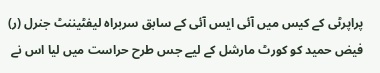پراپرٹی کے کیس میں آئی ایس آئی کے سابق سربراہ لیفٹیننٹ جنرل (ر) فیض حمید کو کورٹ مارشل کے لیے جس طرح حراست میں لیا اس نے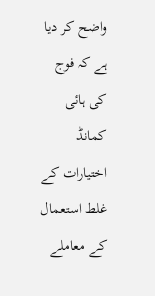واضح کر دیا ہے کہ فوج کی ہائی کمانڈ اختیارات کے غلط استعمال کے معاملے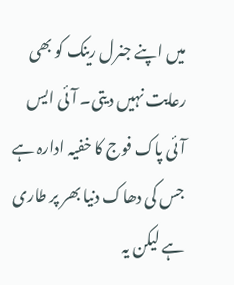میں اپنے جنرل رینک کو بھی رعایت نہیں دیتی۔ آئی ایس آئی پاک فوج کا خفیہ ادارہ ہے جس کی دھاک دنیا بھر پر طاری ہے لیکن یہ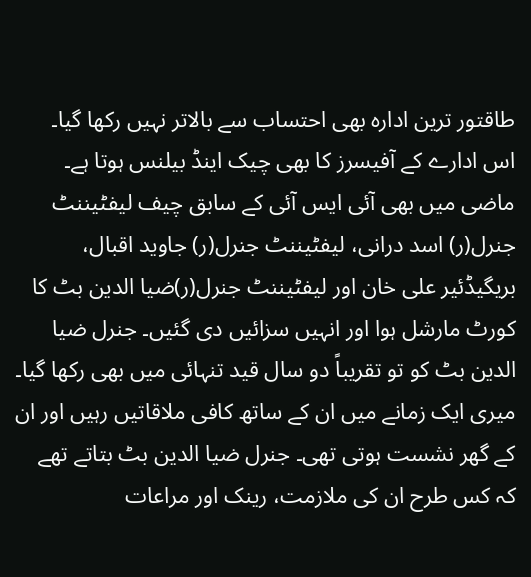طاقتور ترین ادارہ بھی احتساب سے بالاتر نہیں رکھا گیا۔ اس ادارے کے آفیسرز کا بھی چیک اینڈ بیلنس ہوتا ہے۔
ماضی میں بھی آئی ایس آئی کے سابق چیف لیفٹیننٹ جنرل(ر) اسد درانی، لیفٹیننٹ جنرل(ر) جاوید اقبال، بریگیڈئیر علی خان اور لیفٹیننٹ جنرل(ر)ضیا الدین بٹ کا کورٹ مارشل ہوا اور انہیں سزائیں دی گئیں۔ جنرل ضیا الدین بٹ کو تو تقریباً دو سال قید تنہائی میں بھی رکھا گیا۔ میری ایک زمانے میں ان کے ساتھ کافی ملاقاتیں رہیں اور ان کے گھر نشست ہوتی تھی۔ جنرل ضیا الدین بٹ بتاتے تھے کہ کس طرح ان کی ملازمت، رینک اور مراعات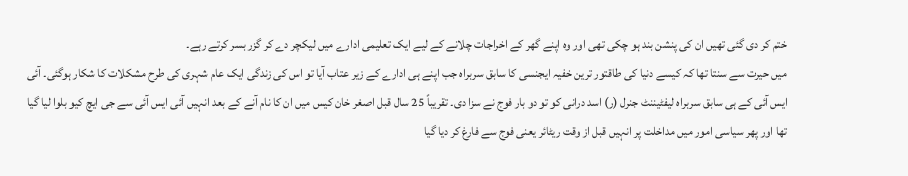ختم کر دی گئی تھیں ان کی پنشن بند ہو چکی تھی اور وہ اپنے گھر کے اخراجات چلانے کے لیے ایک تعلیمی ادارے میں لیکچر دے کر گزر بسر کرتے رہے۔
میں حیرت سے سنتا تھا کہ کیسے دنیا کی طاقتور ترین خفیہ ایجنسی کا سابق سربراہ جب اپنے ہی ادارے کے زیر عتاب آیا تو اس کی زندگی ایک عام شہری کی طرح مشکلات کا شکار ہوگئی۔ آئی ایس آئی کے ہی سابق سربراہ لیفٹیننٹ جنرل (ر) اسد درانی کو تو دو بار فوج نے سزا دی۔ تقریباً 25 سال قبل اصغر خان کیس میں ان کا نام آنے کے بعد انہیں آئی ایس آئی سے جی ایچ کیو بلوا لیا گیا تھا اور پھر سیاسی امور میں مداخلت پر انہیں قبل از وقت ریٹائر یعنی فوج سے فارغ کر دیا گیا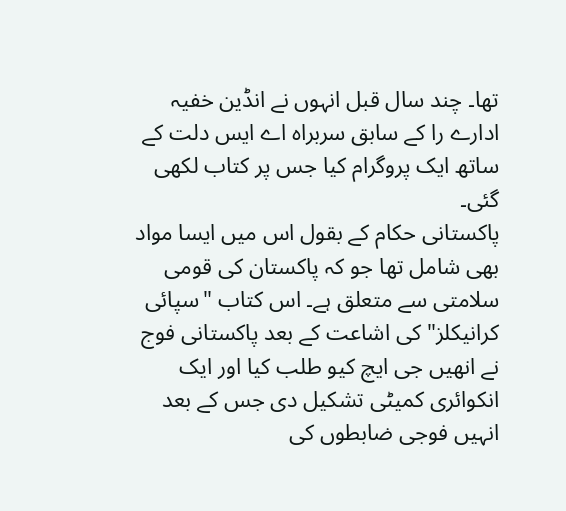تھا۔ چند سال قبل انہوں نے انڈین خفیہ ادارے را کے سابق سربراہ اے ایس دلت کے ساتھ ایک پروگرام کیا جس پر کتاب لکھی گئی۔
پاکستانی حکام کے بقول اس میں ایسا مواد بھی شامل تھا جو کہ پاکستان کی قومی سلامتی سے متعلق ہے۔ اس کتاب "سپائی کرانیکلز" کی اشاعت کے بعد پاکستانی فوج نے انھیں جی ایچ کیو طلب کیا اور ایک انکوائری کمیٹی تشکیل دی جس کے بعد انہیں فوجی ضابطوں کی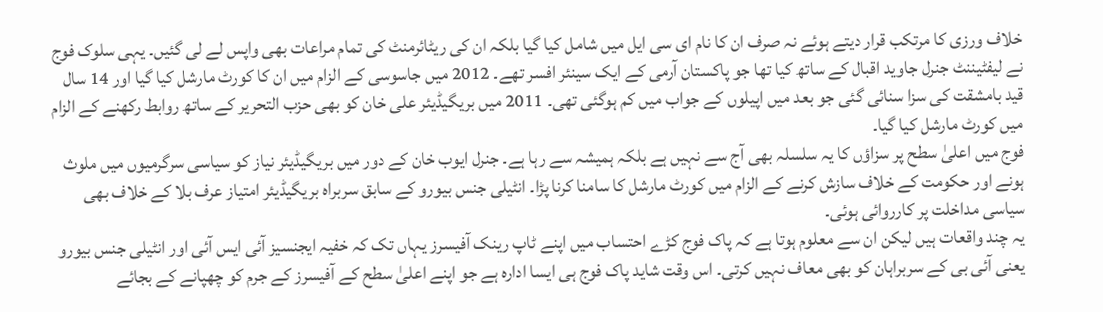خلاف ورزی کا مرتکب قرار دیتے ہوئے نہ صرف ان کا نام ای سی ایل میں شامل کیا گیا بلکہ ان کی ریٹائرمنٹ کی تمام مراعات بھی واپس لے لی گئیں۔ یہی سلوک فوج نے لیفٹیننٹ جنرل جاوید اقبال کے ساتھ کیا تھا جو پاکستان آرمی کے ایک سینئر افسر تھے۔ 2012 میں جاسوسی کے الزام میں ان کا کورٹ مارشل کیا گیا اور 14 سال قید بامشقت کی سزا سنائی گئی جو بعد میں اپیلوں کے جواب میں کم ہوگئی تھی۔ 2011 میں بریگیڈیئر علی خان کو بھی حزب التحریر کے ساتھ روابط رکھنے کے الزام میں کورٹ مارشل کیا گیا۔
فوج میں اعلیٰ سطح پر سزاؤں کا یہ سلسلہ بھی آج سے نہیں ہے بلکہ ہمیشہ سے رہا ہے۔ جنرل ایوب خان کے دور میں بریگیڈیئر نیاز کو سیاسی سرگرمیوں میں ملوث ہونے اور حکومت کے خلاف سازش کرنے کے الزام میں کورٹ مارشل کا سامنا کرنا پڑا۔ انٹیلی جنس بیورو کے سابق سربراہ بریگیڈیئر امتیاز عرف بلا کے خلاف بھی سیاسی مداخلت پر کارروائی ہوئی۔
یہ چند واقعات ہیں لیکن ان سے معلوم ہوتا ہے کہ پاک فوج کڑے احتساب میں اپنے ٹاپ رینک آفیسرز یہاں تک کہ خفیہ ایجنسیز آئی ایس آئی اور انٹیلی جنس بیورو یعنی آئی بی کے سربراہان کو بھی معاف نہیں کرتی۔ اس وقت شاید پاک فوج ہی ایسا ادارہ ہے جو اپنے اعلیٰ سطح کے آفیسرز کے جرم کو چھپانے کے بجائے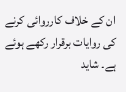ان کے خلاف کارروائی کرنے کی روایات برقرار رکھے ہوئے ہے۔ شاید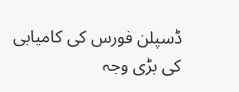ڈسپلن فورس کی کامیابی کی بڑی وجہ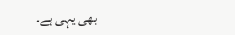بھی یہی ہے۔